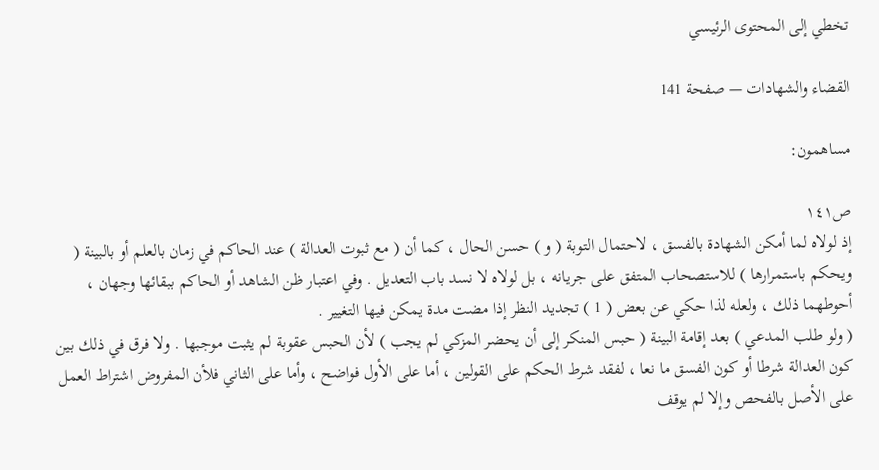تخطي إلى المحتوى الرئيسي

القضاء والشهادات — صفحة 141

مساهمون:

ص١٤١
إذ لولاه لما أمكن الشهادة بالفسق ، لاحتمال التوبة ( و ) حسن الحال ، كما أن ( مع ثبوت العدالة ) عند الحاكم في زمان بالعلم أو بالبينة ( ويحكم باستمرارها ) للاستصحاب المتفق على جريانه ، بل لولاه لا نسد باب التعديل . وفي اعتبار ظن الشاهد أو الحاكم ببقائها وجهان ، أحوطهما ذلك ، ولعله لذا حكي عن بعض ( 1 ) تجديد النظر إذا مضت مدة يمكن فيها التغيير .
( ولو طلب المدعي ) بعد إقامة البينة ( حبس المنكر إلى أن يحضر المزكي لم يجب ) لأن الحبس عقوبة لم يثبت موجبها . ولا فرق في ذلك بين كون العدالة شرطا أو كون الفسق ما نعا ، لفقد شرط الحكم على القولين ، أما على الأول فواضح ، وأما على الثاني فلأن المفروض اشتراط العمل على الأصل بالفحص وإلا لم يوقف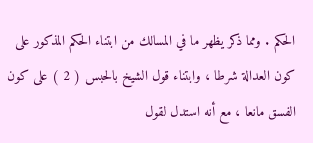الحكم . ومما ذكر يظهر ما في المسالك من ابتناء الحكم المذكور على كون العدالة شرطا ، وابتناء قول الشيخ بالحبس ( 2 ) على كون الفسق مانعا ، مع أنه استدل لقول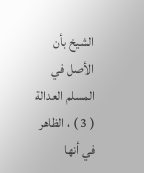الشيخ بأن الأصل في المسلم العدالة ( 3 ) ، الظاهر في أنها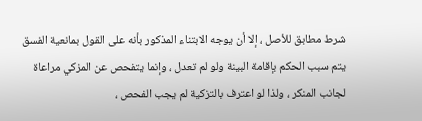شرط مطابق للأصل ، إلا أن يوجه الابتناء المذكور بأنه على القول بمانعية الفسق يتم سبب الحكم بإقامة البينة ولو لم تعدل ، وإنما يتفحص عن المزكي مراعاة لجانب المنكر ، ولذا لو اعترف بالتزكية لم يجب الفحص ،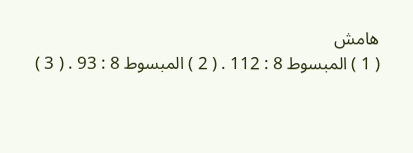هامش
( 1 ) المبسوط 8 : 112 . ( 2 ) المبسوط 8 : 93 . ( 3 )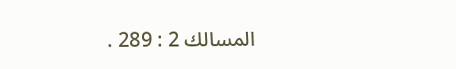المسالك 2 : 289 .